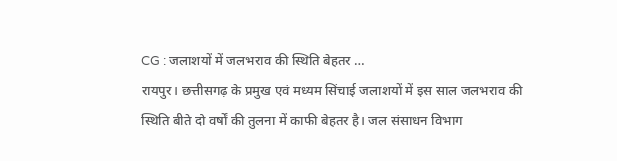CG : जलाशयों में जलभराव की स्थिति बेहतर …
रायपुर। छत्तीसगढ़ के प्रमुख एवं मध्यम सिंचाई जलाशयों में इस साल जलभराव की स्थिति बीते दो वर्षों की तुलना में काफी बेहतर है। जल संसाधन विभाग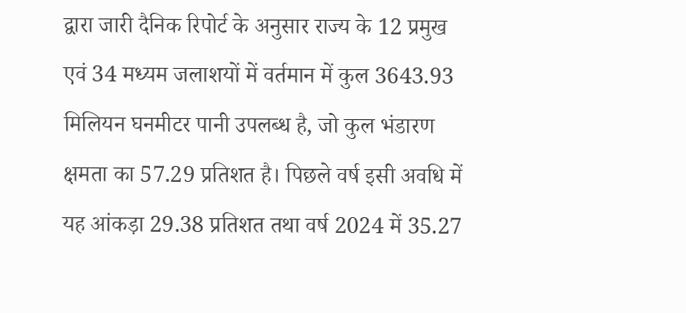द्वारा जारी दैनिक रिपोर्ट के अनुसार राज्य के 12 प्रमुख एवं 34 मध्यम जलाशयों में वर्तमान में कुल 3643.93 मिलियन घनमीटर पानी उपलब्ध है, जो कुल भंडारण क्षमता का 57.29 प्रतिशत है। पिछले वर्ष इसी अवधि में यह आंकड़ा 29.38 प्रतिशत तथा वर्ष 2024 में 35.27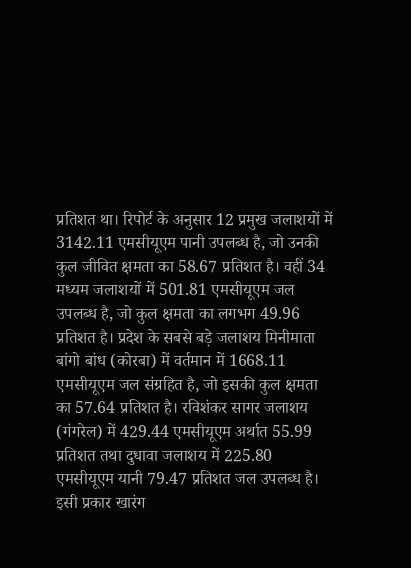प्रतिशत था। रिपोर्ट के अनुसार 12 प्रमुख जलाशयों में 3142.11 एमसीयूएम पानी उपलब्ध है, जो उनकी कुल जीवित क्षमता का 58.67 प्रतिशत है। वहीं 34 मध्यम जलाशयों में 501.81 एमसीयूएम जल उपलब्ध है, जो कुल क्षमता का लगभग 49.96 प्रतिशत है। प्रदेश के सबसे बड़े जलाशय मिनीमाता बांगो बांध (कोरबा) में वर्तमान में 1668.11 एमसीयूएम जल संग्रहित है, जो इसकी कुल क्षमता का 57.64 प्रतिशत है। रविशंकर सागर जलाशय (गंगरेल) में 429.44 एमसीयूएम अर्थात 55.99 प्रतिशत तथा दुधावा जलाशय में 225.80 एमसीयूएम यानी 79.47 प्रतिशत जल उपलब्ध है। इसी प्रकार खारंग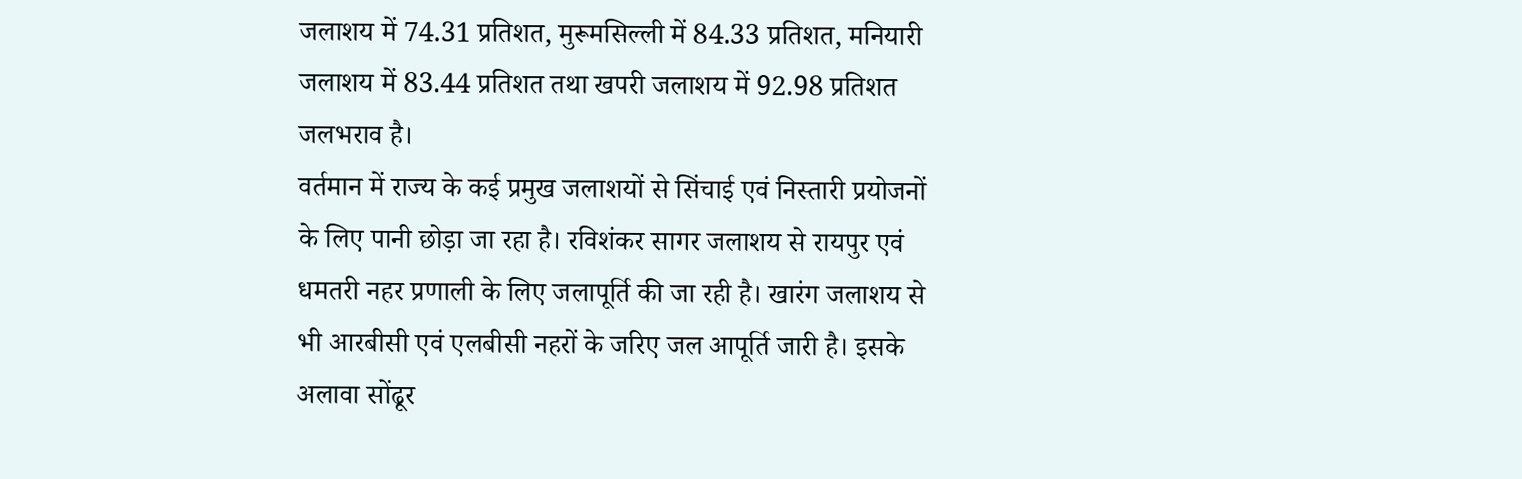जलाशय में 74.31 प्रतिशत, मुरूमसिल्ली में 84.33 प्रतिशत, मनियारी जलाशय में 83.44 प्रतिशत तथा खपरी जलाशय में 92.98 प्रतिशत जलभराव है।
वर्तमान में राज्य के कई प्रमुख जलाशयों से सिंचाई एवं निस्तारी प्रयोजनों के लिए पानी छोड़ा जा रहा है। रविशंकर सागर जलाशय से रायपुर एवं धमतरी नहर प्रणाली के लिए जलापूर्ति की जा रही है। खारंग जलाशय से भी आरबीसी एवं एलबीसी नहरों के जरिए जल आपूर्ति जारी है। इसके अलावा सोंढूर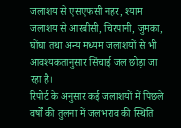जलाशय से एसएफसी नहर, श्याम जलाशय से आरबीसी, चिरपानी, जुमका, घोंघा तथा अन्य मध्यम जलाशयों से भी आवश्यकतानुसार सिंचाई जल छोड़ा जा रहा है।
रिपोर्ट के अनुसार कई जलाशयों में पिछले वर्षों की तुलना में जलभराव की स्थिति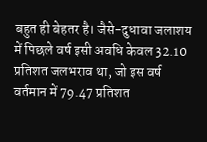बहुत ही बेहतर है। जैसे-दुधावा जलाशय में पिछले वर्ष इसी अवधि केवल 32.10 प्रतिशत जलभराव था, जो इस वर्ष वर्तमान में 79.47 प्रतिशत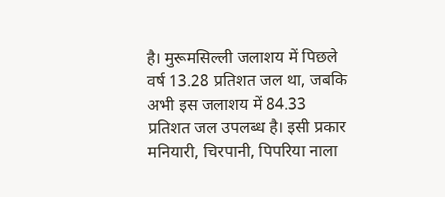है। मुरूमसिल्ली जलाशय में पिछले वर्ष 13.28 प्रतिशत जल था, जबकि अभी इस जलाशय में 84.33 प्रतिशत जल उपलब्ध है। इसी प्रकार मनियारी, चिरपानी, पिपरिया नाला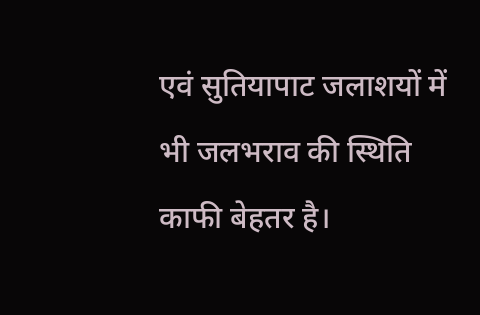एवं सुतियापाट जलाशयों में भी जलभराव की स्थिति काफी बेहतर है।